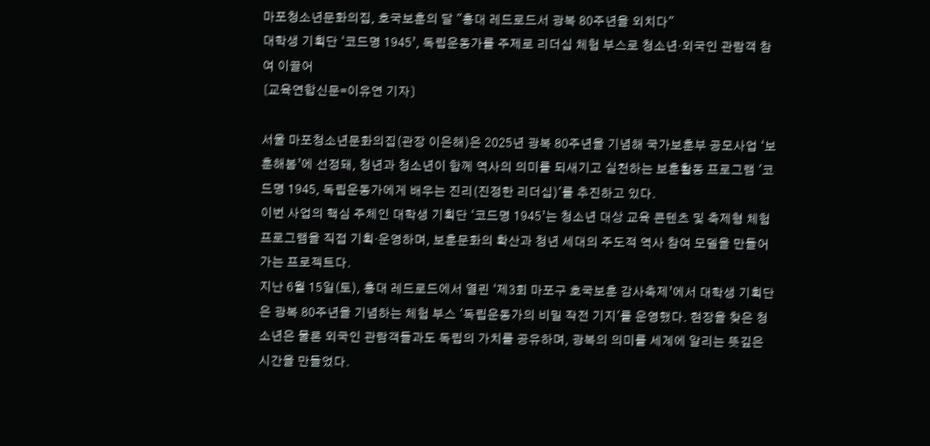마포청소년문화의집, 호국보훈의 달 "홍대 레드로드서 광복 80주년을 외치다"
대학생 기획단 ‘코드명 1945’, 독립운동가를 주제로 리더십 체험 부스로 청소년·외국인 관람객 참여 이끌어
〔교육연합신문=이유연 기자〕

서울 마포청소년문화의집(관장 이은해)은 2025년 광복 80주년을 기념해 국가보훈부 공모사업 ‘보훈해봄’에 선정돼, 청년과 청소년이 함께 역사의 의미를 되새기고 실천하는 보훈활동 프로그램 '코드명 1945, 독립운동가에게 배우는 진리(진정한 리더십)'를 추진하고 있다.
이번 사업의 핵심 주체인 대학생 기획단 ‘코드명 1945’는 청소년 대상 교육 콘텐츠 및 축제형 체험 프로그램을 직접 기획·운영하며, 보훈문화의 확산과 청년 세대의 주도적 역사 참여 모델을 만들어가는 프로젝트다.
지난 6월 15일(토), 홍대 레드로드에서 열린 ‘제3회 마포구 호국보훈 감사축제’에서 대학생 기획단은 광복 80주년을 기념하는 체험 부스 '독립운동가의 비밀 작전 기지'를 운영했다. 현장을 찾은 청소년은 물론 외국인 관람객들과도 독립의 가치를 공유하며, 광복의 의미를 세계에 알리는 뜻깊은 시간을 만들었다.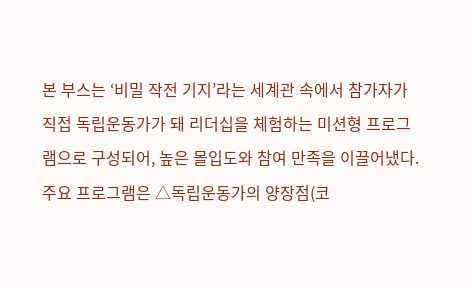본 부스는 ‘비밀 작전 기지’라는 세계관 속에서 참가자가 직접 독립운동가가 돼 리더십을 체험하는 미션형 프로그램으로 구성되어, 높은 몰입도와 참여 만족을 이끌어냈다.
주요 프로그램은 △독립운동가의 양장점(코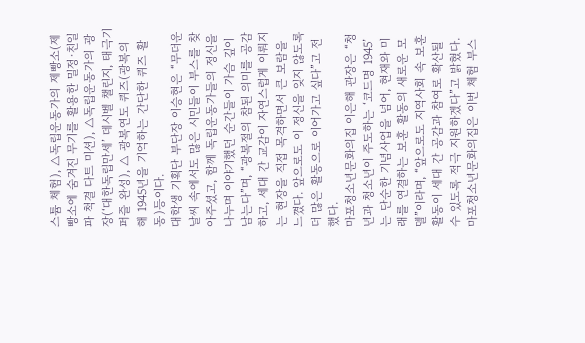스튬 체험), △독립운동가의 제빵소(제빵소에 숨겨진 무기를 활용한 밀정·친일파 척결 다트 미션), △독립운동가의 광장(‘대한독립만세’ 데시벨 챌린지, 태극기 퍼즐 완성), △ 광복연도 퀴즈(광복의 해 1945년을 기억하는 간단한 퀴즈 활동)등이다.
대학생 기획단 부단장 이승현은 “무더운 날씨 속에서도 많은 시민들이 부스를 찾아주셨고, 함께 독립운동가들의 정신을 나누며 이야기했던 순간들이 가슴 깊이 남는다”며, “광복절의 참된 의미를 공감하고, 세대 간 교감이 자연스럽게 이뤄지는 현장을 직접 목격하면서 큰 보람을 느꼈다. 앞으로도 이 정신을 잊지 않도록 더 많은 활동으로 이어가고 싶다”고 전했다.
마포청소년문화의집 이은해 관장은 “청년과 청소년이 주도하는 ‘코드명 1945’는 단순한 기념사업을 넘어, 현재와 미래를 연결하는 보훈 활동의 새로운 모델”이라며, “앞으로도 지역사회 속 보훈 활동이 세대 간 공감과 참여로 확산될 수 있도록 적극 지원하겠다”고 밝혔다.
마포청소년문화의집은 이번 체험 부스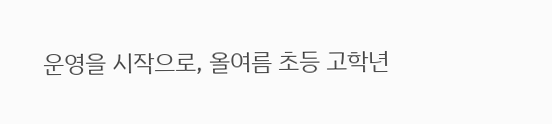운영을 시작으로, 올여름 초등 고학년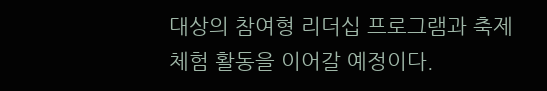대상의 참여형 리더십 프로그램과 축제 체험 활동을 이어갈 예정이다.